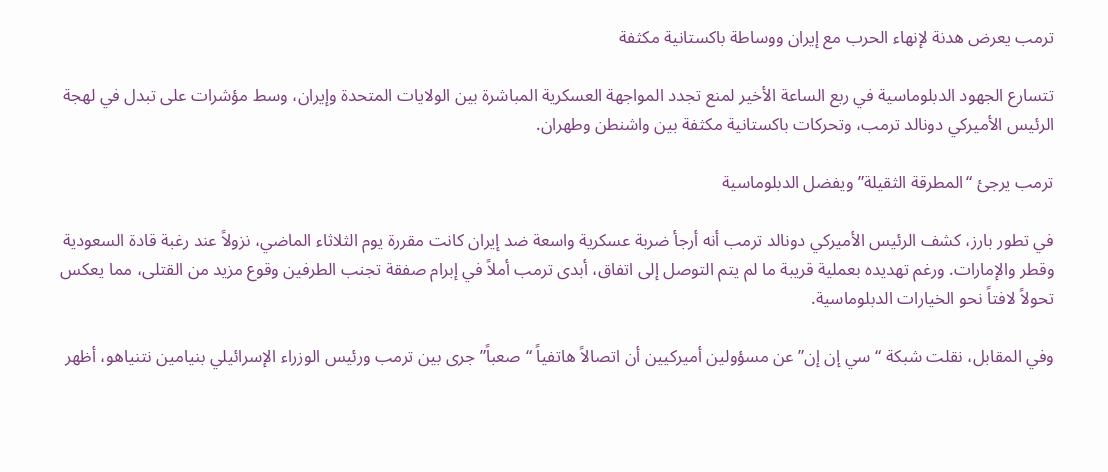ترمب يعرض هدنة لإنهاء الحرب مع إيران ووساطة باكستانية مكثفة

تتسارع الجهود الدبلوماسية في ربع الساعة الأخير لمنع تجدد المواجهة العسكرية المباشرة بين الولايات المتحدة وإيران، وسط مؤشرات على تبدل في لهجة الرئيس الأميركي دونالد ترمب، وتحركات باكستانية مكثفة بين واشنطن وطهران.

ترمب يرجئ “المطرقة الثقيلة” ويفضل الدبلوماسية

في تطور بارز، كشف الرئيس الأميركي دونالد ترمب أنه أرجأ ضربة عسكرية واسعة ضد إيران كانت مقررة يوم الثلاثاء الماضي، نزولاً عند رغبة قادة السعودية وقطر والإمارات. ورغم تهديده بعملية قريبة ما لم يتم التوصل إلى اتفاق، أبدى ترمب أملاً في إبرام صفقة تجنب الطرفين وقوع مزيد من القتلى، مما يعكس تحولاً لافتاً نحو الخيارات الدبلوماسية.

وفي المقابل، نقلت شبكة “سي إن إن” عن مسؤولين أميركيين أن اتصالاً هاتفياً “صعباً” جرى بين ترمب ورئيس الوزراء الإسرائيلي بنيامين نتنياهو، أظهر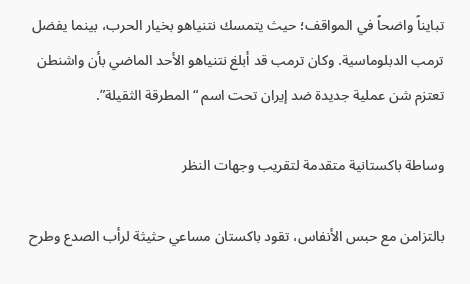تبايناً واضحاً في المواقف؛ حيث يتمسك نتنياهو بخيار الحرب، بينما يفضل ترمب الدبلوماسية. وكان ترمب قد أبلغ نتنياهو الأحد الماضي بأن واشنطن تعتزم شن عملية جديدة ضد إيران تحت اسم “المطرقة الثقيلة”.

وساطة باكستانية متقدمة لتقريب وجهات النظر

بالتزامن مع حبس الأنفاس، تقود باكستان مساعي حثيثة لرأب الصدع وطرح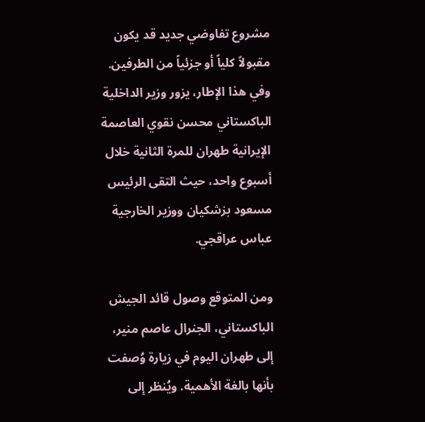مشروع تفاوضي جديد قد يكون مقبولاً كلياً أو جزئياً من الطرفين. وفي هذا الإطار، يزور وزير الداخلية الباكستاني محسن نقوي العاصمة الإيرانية طهران للمرة الثانية خلال أسبوع واحد، حيث التقى الرئيس مسعود بزشكيان ووزير الخارجية عباس عراقجي.

ومن المتوقع وصول قائد الجيش الباكستاني، الجنرال عاصم منير، إلى طهران اليوم في زيارة وُصفت بأنها بالغة الأهمية. ويُنظر إلى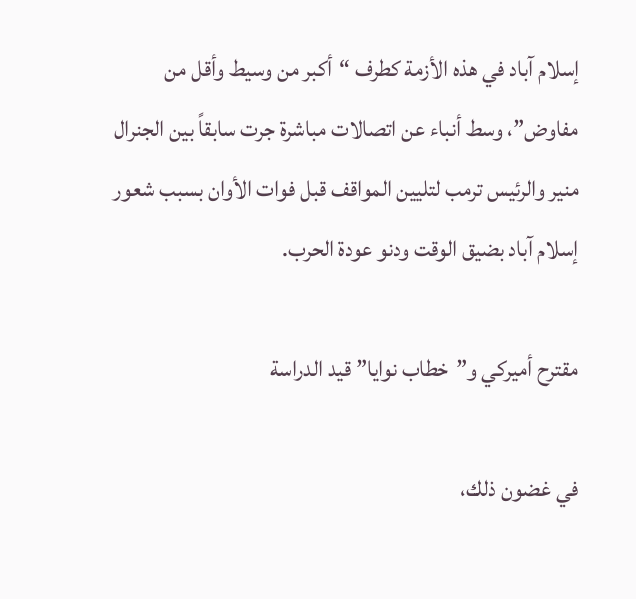إسلام آباد في هذه الأزمة كطرف “أكبر من وسيط وأقل من مفاوض”، وسط أنباء عن اتصالات مباشرة جرت سابقاً بين الجنرال منير والرئيس ترمب لتليين المواقف قبل فوات الأوان بسبب شعور إسلام آباد بضيق الوقت ودنو عودة الحرب.

مقترح أميركي و”خطاب نوايا” قيد الدراسة

في غضون ذلك،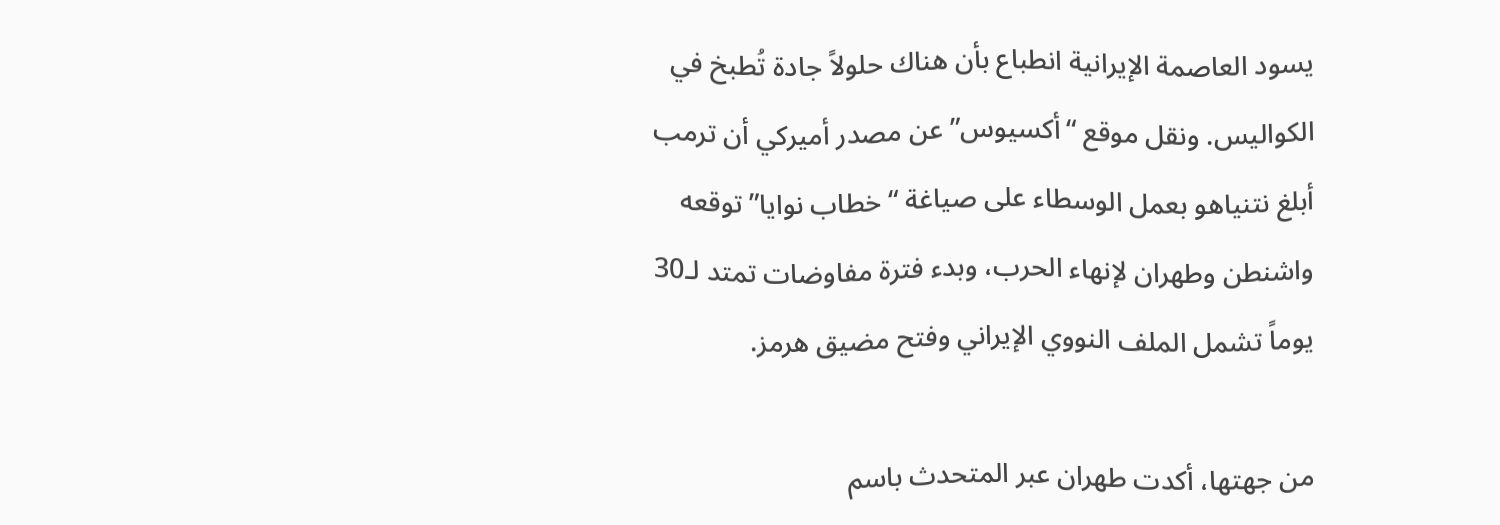يسود العاصمة الإيرانية انطباع بأن هناك حلولاً جادة تُطبخ في الكواليس. ونقل موقع “أكسيوس” عن مصدر أميركي أن ترمب أبلغ نتنياهو بعمل الوسطاء على صياغة “خطاب نوايا” توقعه واشنطن وطهران لإنهاء الحرب، وبدء فترة مفاوضات تمتد لـ30 يوماً تشمل الملف النووي الإيراني وفتح مضيق هرمز.

من جهتها، أكدت طهران عبر المتحدث باسم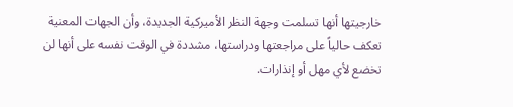خارجيتها أنها تسلمت وجهة النظر الأميركية الجديدة، وأن الجهات المعنية تعكف حالياً على مراجعتها ودراستها، مشددة في الوقت نفسه على أنها لن تخضع لأي مهل أو إنذارات.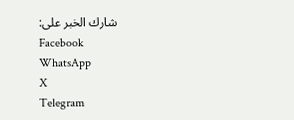شارك الخبر على:
Facebook
WhatsApp
X
Telegram